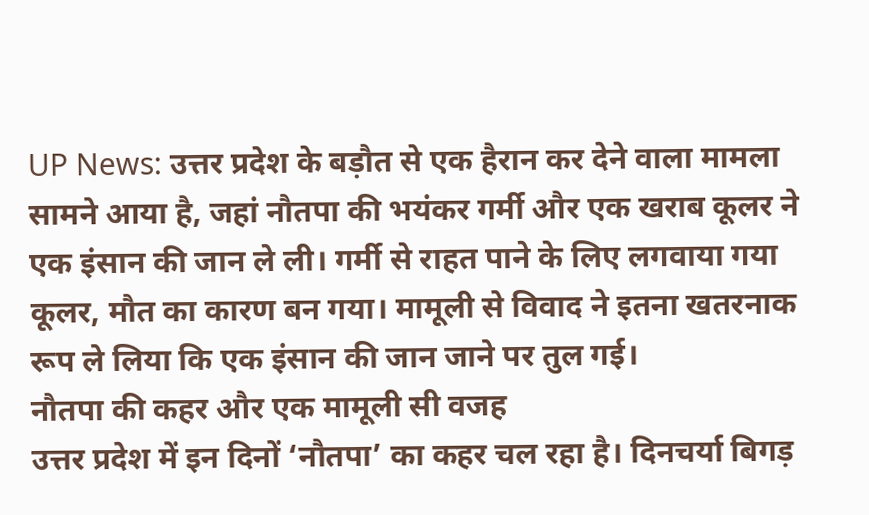UP News: उत्तर प्रदेश के बड़ौत से एक हैरान कर देने वाला मामला सामने आया है, जहां नौतपा की भयंकर गर्मी और एक खराब कूलर ने एक इंसान की जान ले ली। गर्मी से राहत पाने के लिए लगवाया गया कूलर, मौत का कारण बन गया। मामूली से विवाद ने इतना खतरनाक रूप ले लिया कि एक इंसान की जान जाने पर तुल गई।
नौतपा की कहर और एक मामूली सी वजह
उत्तर प्रदेश में इन दिनों ‘नौतपा’ का कहर चल रहा है। दिनचर्या बिगड़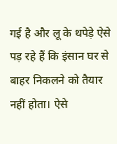गई है और लू के थपेड़े ऐसे पड़ रहे हैं कि इंसान घर से बाहर निकलने को तैयार नहीं होता। ऐसे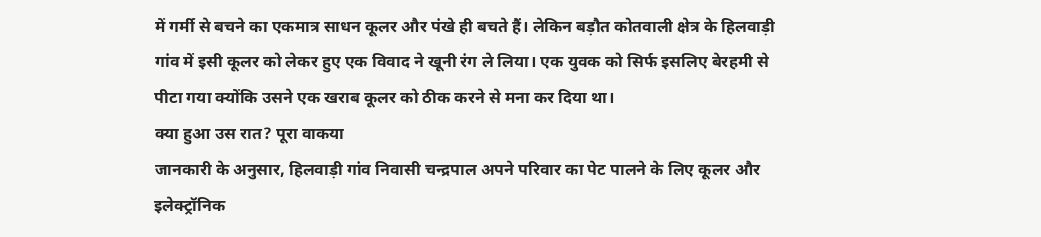में गर्मी से बचने का एकमात्र साधन कूलर और पंखे ही बचते हैं। लेकिन बड़ौत कोतवाली क्षेत्र के हिलवाड़ी गांव में इसी कूलर को लेकर हुए एक विवाद ने खूनी रंग ले लिया। एक युवक को सिर्फ इसलिए बेरहमी से पीटा गया क्योंकि उसने एक खराब कूलर को ठीक करने से मना कर दिया था।
क्या हुआ उस रात? पूरा वाकया
जानकारी के अनुसार, हिलवाड़ी गांव निवासी चन्द्रपाल अपने परिवार का पेट पालने के लिए कूलर और इलेक्ट्रॉनिक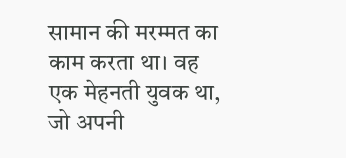सामान की मरम्मत का काम करता था। वह एक मेहनती युवक था, जो अपनी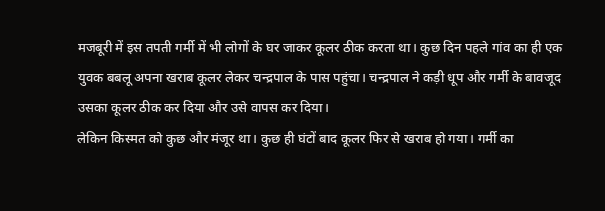मजबूरी में इस तपती गर्मी में भी लोगों के घर जाकर कूलर ठीक करता था। कुछ दिन पहले गांव का ही एक युवक बबलू अपना खराब कूलर लेकर चन्द्रपाल के पास पहुंचा। चन्द्रपाल ने कड़ी धूप और गर्मी के बावजूद उसका कूलर ठीक कर दिया और उसे वापस कर दिया।
लेकिन किस्मत को कुछ और मंजूर था। कुछ ही घंटों बाद कूलर फिर से खराब हो गया। गर्मी का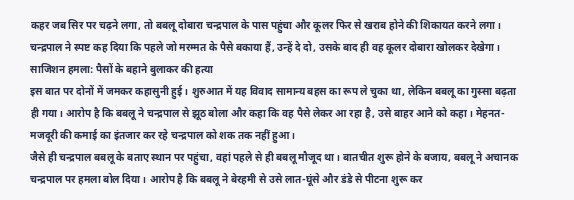कहर जब सिर पर चढ़ने लगा, तो बबलू दोबारा चन्द्रपाल के पास पहुंचा और कूलर फिर से खराब होने की शिकायत करने लगा। चन्द्रपाल ने स्पष्ट कह दिया कि पहले जो मरम्मत के पैसे बकाया हैं, उन्हें दे दो, उसके बाद ही वह कूलर दोबारा खोलकर देखेगा।
साजिशन हमला: पैसों के बहाने बुलाकर की हत्या
इस बात पर दोनों में जमकर कहासुनी हुई। शुरुआत में यह विवाद सामान्य बहस का रूप ले चुका था, लेकिन बबलू का गुस्सा बढ़ता ही गया। आरोप है कि बबलू ने चन्द्रपाल से झूठ बोला और कहा कि वह पैसे लेकर आ रहा है, उसे बाहर आने को कहा। मेहनत-मजदूरी की कमाई का इंतजार कर रहे चन्द्रपाल को शक तक नहीं हुआ।
जैसे ही चन्द्रपाल बबलू के बताए स्थान पर पहुंचा, वहां पहले से ही बबलू मौजूद था। बातचीत शुरू होने के बजाय, बबलू ने अचानक चन्द्रपाल पर हमला बोल दिया। आरोप है कि बबलू ने बेरहमी से उसे लात-घूंसे और डंडे से पीटना शुरू कर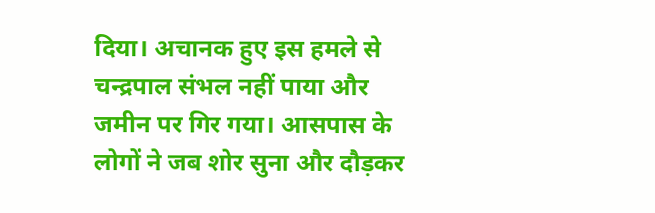दिया। अचानक हुए इस हमले से चन्द्रपाल संभल नहीं पाया और जमीन पर गिर गया। आसपास के लोगों ने जब शोर सुना और दौड़कर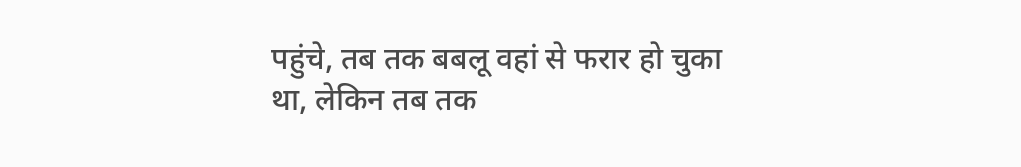पहुंचे, तब तक बबलू वहां से फरार हो चुका था, लेकिन तब तक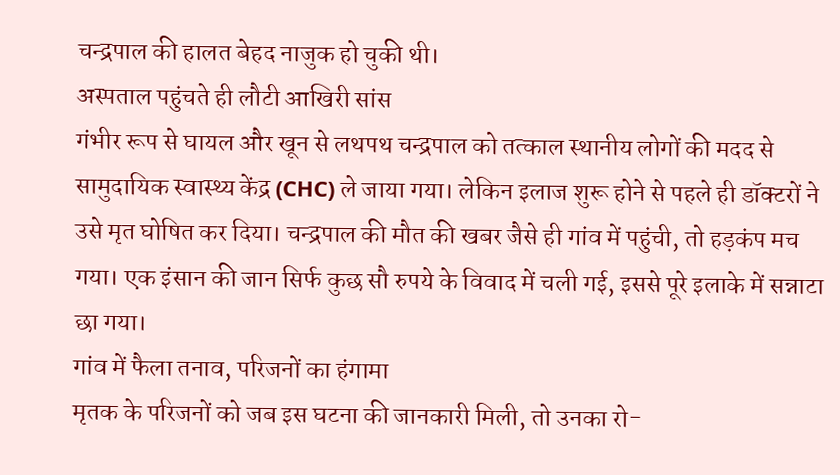चन्द्रपाल की हालत बेहद नाजुक हो चुकी थी।
अस्पताल पहुंचते ही लौटी आखिरी सांस
गंभीर रूप से घायल और खून से लथपथ चन्द्रपाल को तत्काल स्थानीय लोगों की मदद से सामुदायिक स्वास्थ्य केंद्र (CHC) ले जाया गया। लेकिन इलाज शुरू होने से पहले ही डॉक्टरों ने उसे मृत घोषित कर दिया। चन्द्रपाल की मौत की खबर जैसे ही गांव में पहुंची, तो हड़कंप मच गया। एक इंसान की जान सिर्फ कुछ सौ रुपये के विवाद में चली गई, इससे पूरे इलाके में सन्नाटा छा गया।
गांव में फैला तनाव, परिजनों का हंगामा
मृतक के परिजनों को जब इस घटना की जानकारी मिली, तो उनका रो-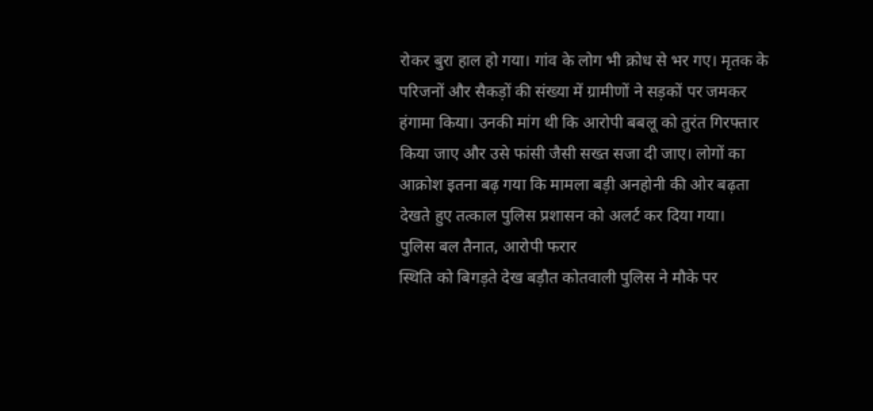रोकर बुरा हाल हो गया। गांव के लोग भी क्रोध से भर गए। मृतक के परिजनों और सैकड़ों की संख्या में ग्रामीणों ने सड़कों पर जमकर हंगामा किया। उनकी मांग थी कि आरोपी बबलू को तुरंत गिरफ्तार किया जाए और उसे फांसी जैसी सख्त सजा दी जाए। लोगों का आक्रोश इतना बढ़ गया कि मामला बड़ी अनहोनी की ओर बढ़ता देखते हुए तत्काल पुलिस प्रशासन को अलर्ट कर दिया गया।
पुलिस बल तैनात, आरोपी फरार
स्थिति को बिगड़ते देख बड़ौत कोतवाली पुलिस ने मौके पर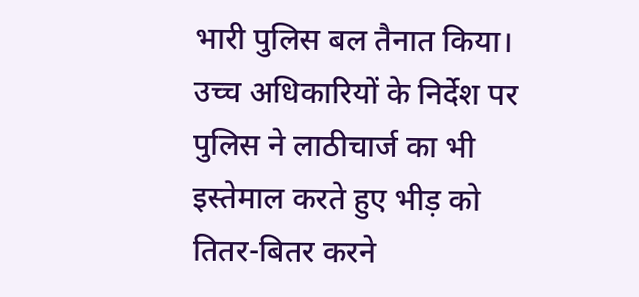भारी पुलिस बल तैनात किया। उच्च अधिकारियों के निर्देश पर पुलिस ने लाठीचार्ज का भी इस्तेमाल करते हुए भीड़ को तितर-बितर करने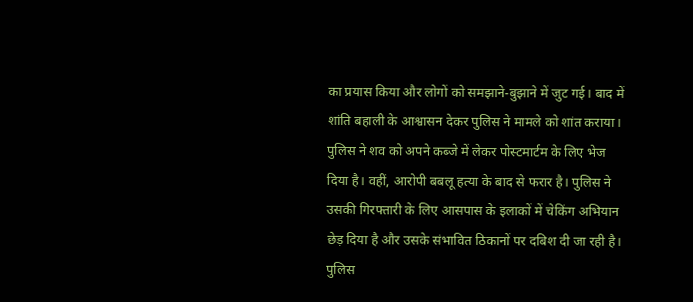का प्रयास किया और लोगों को समझाने-बुझाने में जुट गई। बाद में शांति बहाली के आश्वासन देकर पुलिस ने मामले को शांत कराया।
पुलिस ने शव को अपने कब्जे में लेकर पोस्टमार्टम के लिए भेज दिया है। वहीं, आरोपी बबलू हत्या के बाद से फरार है। पुलिस ने उसकी गिरफ्तारी के लिए आसपास के इलाकों में चेकिंग अभियान छेड़ दिया है और उसके संभावित ठिकानों पर दबिश दी जा रही है। पुलिस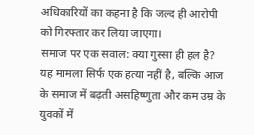अधिकारियों का कहना है कि जल्द ही आरोपी को गिरफ्तार कर लिया जाएगा।
समाज पर एक सवाल: क्या गुस्सा ही हल है?
यह मामला सिर्फ एक हत्या नहीं है, बल्कि आज के समाज में बढ़ती असहिष्णुता और कम उम्र के युवकों में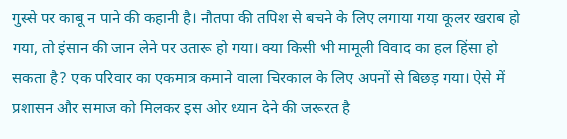गुस्से पर काबू न पाने की कहानी है। नौतपा की तपिश से बचने के लिए लगाया गया कूलर खराब हो गया, तो इंसान की जान लेने पर उतारू हो गया। क्या किसी भी मामूली विवाद का हल हिंसा हो सकता है? एक परिवार का एकमात्र कमाने वाला चिरकाल के लिए अपनों से बिछड़ गया। ऐसे में प्रशासन और समाज को मिलकर इस ओर ध्यान देने की जरूरत है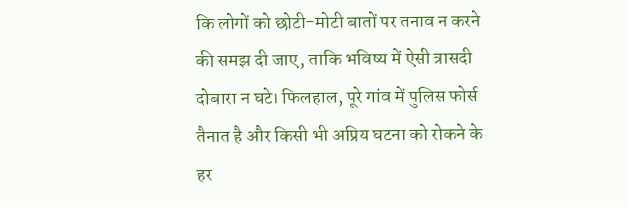कि लोगों को छोटी-मोटी बातों पर तनाव न करने की समझ दी जाए, ताकि भविष्य में ऐसी त्रासदी दोबारा न घटे। फिलहाल, पूरे गांव में पुलिस फोर्स तैनात है और किसी भी अप्रिय घटना को रोकने के हर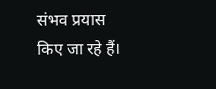संभव प्रयास किए जा रहे हैं।